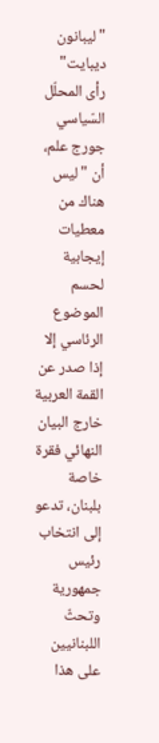"ليبانون ديبايت"
رأى المحلّل السّياسي جورج علم، أن "ليس هناك من معطيات إيجابية لحسم الموضوع الرئاسي إلا إذا صدر عن القمة العربية خارج البيان النهائي فقرة خاصة بلبنان، تدعو إلى انتخاب رئيس جمهورية وتحثّ اللبنانيين على هذا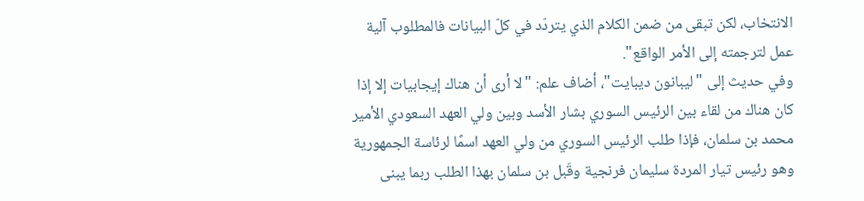الانتخاب، لكن تبقى من ضمن الكلام الذي يتردّد في كلّ البيانات فالمطلوب آلية عمل لترجمته إلى الأمر الواقع".
وفي حديث إلى "ليبانون ديبايت"، أضاف علم: "لا أرى أن هناك إيجابيات إلا إذا كان هناك من لقاء بين الرئيس السوري بشار الأسد وبين ولي العهد السعودي الأمير محمد بن سلمان، فإذا طلب الرئيس السوري من ولي العهد اسمًا لرئاسة الجمهورية وهو رئيس تيار المردة سليمان فرنجية وقَبل بن سلمان بهذا الطلب ربما يبنى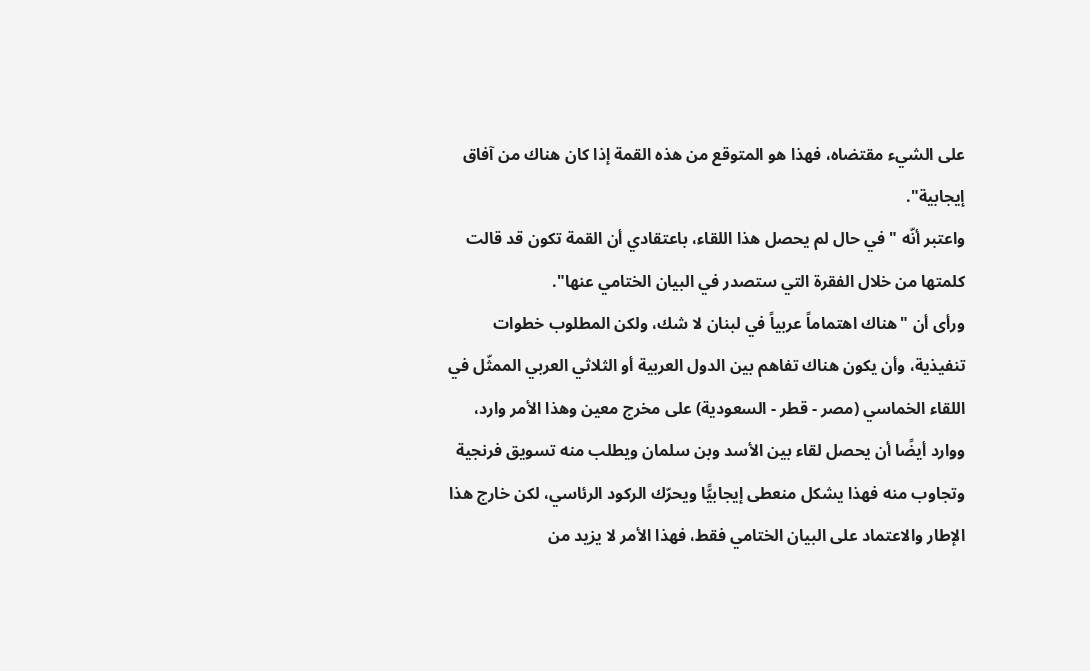على الشيء مقتضاه، فهذا هو المتوقع من هذه القمة إذا كان هناك من آفاق إيجابية".
واعتبر أنّه " في حال لم يحصل هذا اللقاء، باعتقادي أن القمة تكون قد قالت كلمتها من خلال الفقرة التي ستصدر في البيان الختامي عنها".
ورأى أن "هناك اهتماماً عربياً في لبنان لا شك، ولكن المطلوب خطوات تنفيذية، وأن يكون هناك تفاهم بين الدول العربية أو الثلاثي العربي الممثّل في اللقاء الخماسي (مصر - قطر - السعودية) على مخرج معين وهذا الأمر وارد، ووارد أيضًا أن يحصل لقاء بين الأسد وبن سلمان ويطلب منه تسويق فرنجية وتجاوب منه فهذا يشكل منعطى إيجابيًّا ويحرّك الركود الرئاسي، لكن خارج هذا الإطار والاعتماد على البيان الختامي فقط، فهذا الأمر لا يزيد من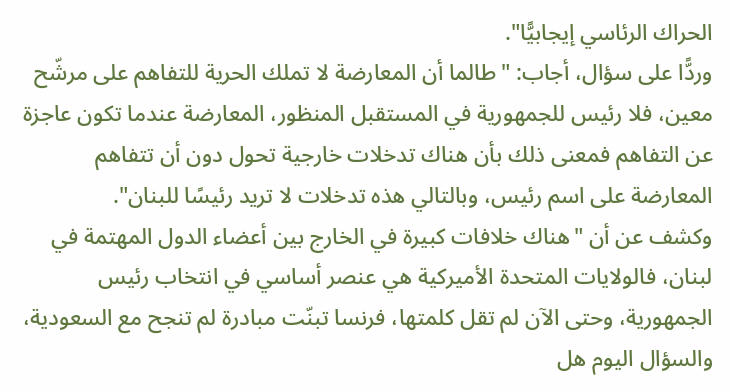الحراك الرئاسي إيجابيًّا".
وردًّا على سؤال، أجاب: "طالما أن المعارضة لا تملك الحرية للتفاهم على مرشّح معين، فلا رئيس للجمهورية في المستقبل المنظور، المعارضة عندما تكون عاجزة عن التفاهم فمعنى ذلك بأن هناك تدخلات خارجية تحول دون أن تتفاهم المعارضة على اسم رئيس، وبالتالي هذه تدخلات لا تريد رئيسًا للبنان".
وكشف عن أن "هناك خلافات كبيرة في الخارج بين أعضاء الدول المهتمة في لبنان، فالولايات المتحدة الأميركية هي عنصر أساسي في انتخاب رئيس الجمهورية، وحتى الآن لم تقل كلمتها، فرنسا تبنّت مبادرة لم تنجح مع السعودية، والسؤال اليوم هل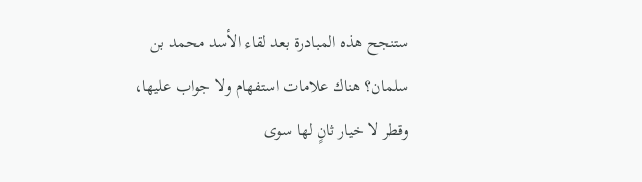ستنجح هذه المبادرة بعد لقاء الأسد محمد بن سلمان؟ هناك علامات استفهام ولا جواب عليها، وقطر لا خيار ثانٍ لها سوى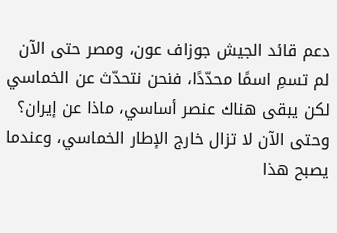دعم قائد الجيش جوزاف عون، ومصر حتى الآن لم تسمِ اسمًا محدّدًا، فنحن نتحدّث عن الخماسي لكن يبقى هناك عنصر أساسي، ماذا عن إيران؟ وحتى الآن لا تزال خارج الإطار الخماسي، وعندما يصبح هذا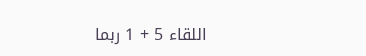اللقاء 5 + 1 ربما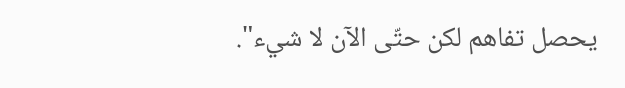يحصل تفاهم لكن حتّى الآن لا شيء".